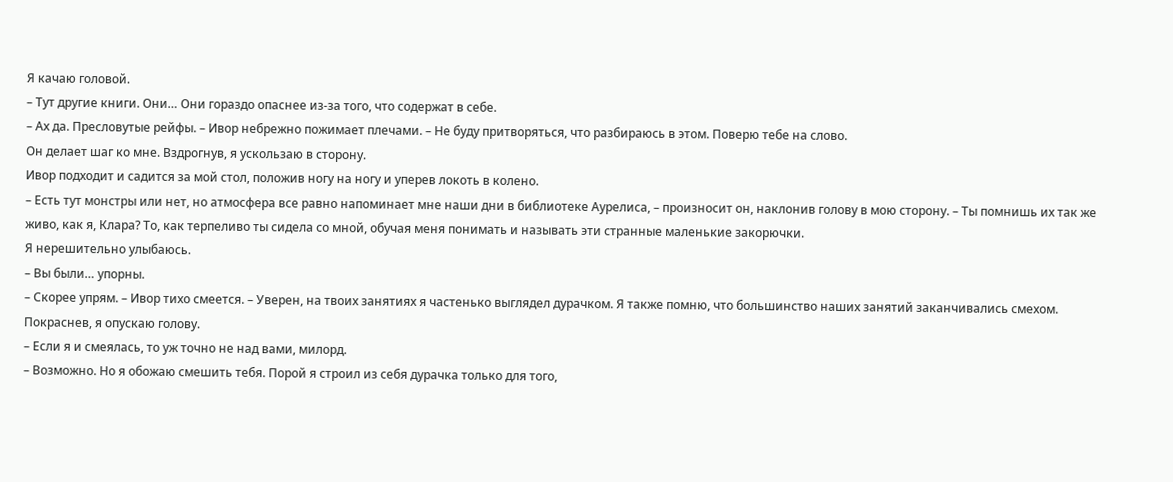Я качаю головой.
– Тут другие книги. Они… Они гораздо опаснее из-за того, что содержат в себе.
– Ах да. Пресловутые рейфы. – Ивор небрежно пожимает плечами. – Не буду притворяться, что разбираюсь в этом. Поверю тебе на слово.
Он делает шаг ко мне. Вздрогнув, я ускользаю в сторону.
Ивор подходит и садится за мой стол, положив ногу на ногу и уперев локоть в колено.
– Есть тут монстры или нет, но атмосфера все равно напоминает мне наши дни в библиотеке Аурелиса, – произносит он, наклонив голову в мою сторону. – Ты помнишь их так же живо, как я, Клара? То, как терпеливо ты сидела со мной, обучая меня понимать и называть эти странные маленькие закорючки.
Я нерешительно улыбаюсь.
– Вы были… упорны.
– Скорее упрям. – Ивор тихо смеется. – Уверен, на твоих занятиях я частенько выглядел дурачком. Я также помню, что большинство наших занятий заканчивались смехом.
Покраснев, я опускаю голову.
– Если я и смеялась, то уж точно не над вами, милорд.
– Возможно. Но я обожаю смешить тебя. Порой я строил из себя дурачка только для того,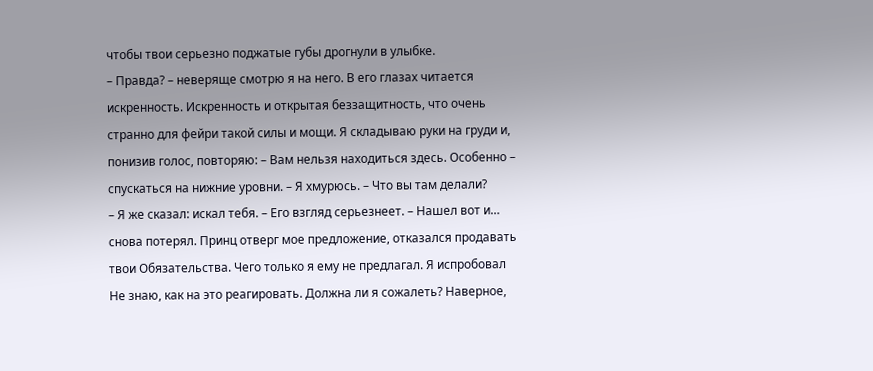чтобы твои серьезно поджатые губы дрогнули в улыбке.
– Правда? – неверяще смотрю я на него. В его глазах читается искренность. Искренность и открытая беззащитность, что очень странно для фейри такой силы и мощи. Я складываю руки на груди и, понизив голос, повторяю: – Вам нельзя находиться здесь. Особенно – спускаться на нижние уровни. – Я хмурюсь. – Что вы там делали?
– Я же сказал: искал тебя. – Его взгляд серьезнеет. – Нашел вот и… снова потерял. Принц отверг мое предложение, отказался продавать твои Обязательства. Чего только я ему не предлагал. Я испробовал
Не знаю, как на это реагировать. Должна ли я сожалеть? Наверное,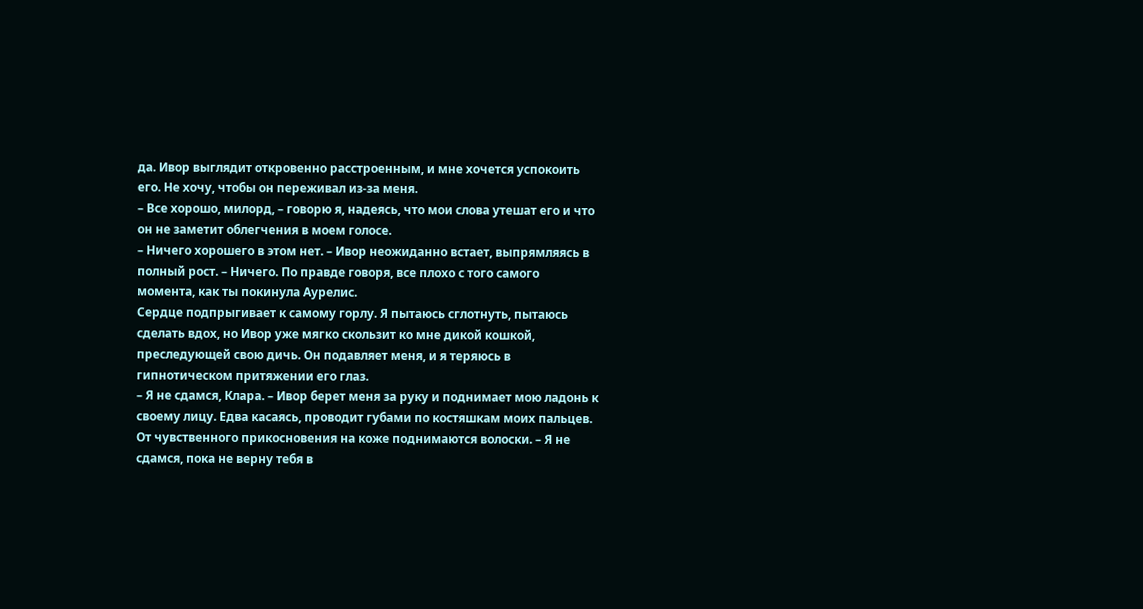да. Ивор выглядит откровенно расстроенным, и мне хочется успокоить его. Не хочу, чтобы он переживал из-за меня.
– Все хорошо, милорд, – говорю я, надеясь, что мои слова утешат его и что он не заметит облегчения в моем голосе.
– Ничего хорошего в этом нет. – Ивор неожиданно встает, выпрямляясь в полный рост. – Ничего. По правде говоря, все плохо с того самого момента, как ты покинула Аурелис.
Сердце подпрыгивает к самому горлу. Я пытаюсь сглотнуть, пытаюсь сделать вдох, но Ивор уже мягко скользит ко мне дикой кошкой, преследующей свою дичь. Он подавляет меня, и я теряюсь в гипнотическом притяжении его глаз.
– Я не сдамся, Клара. – Ивор берет меня за руку и поднимает мою ладонь к своему лицу. Едва касаясь, проводит губами по костяшкам моих пальцев. От чувственного прикосновения на коже поднимаются волоски. – Я не сдамся, пока не верну тебя в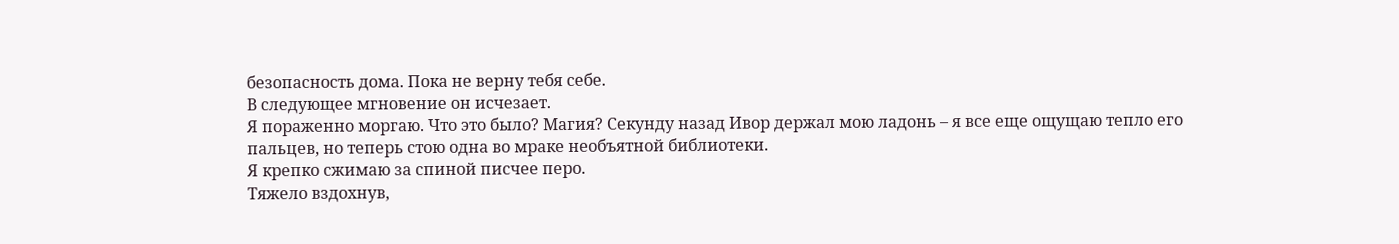безопасность дома. Пока не верну тебя себе.
В следующее мгновение он исчезает.
Я пораженно моргаю. Что это было? Магия? Секунду назад Ивор держал мою ладонь – я все еще ощущаю тепло его пальцев, но теперь стою одна во мраке необъятной библиотеки.
Я крепко сжимаю за спиной писчее перо.
Тяжело вздохнув,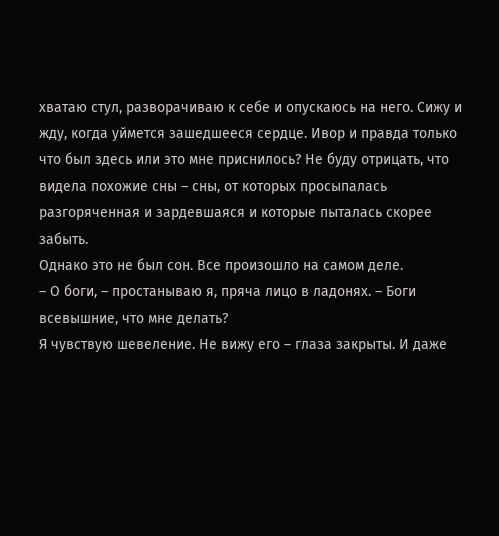хватаю стул, разворачиваю к себе и опускаюсь на него. Сижу и жду, когда уймется зашедшееся сердце. Ивор и правда только что был здесь или это мне приснилось? Не буду отрицать, что видела похожие сны – сны, от которых просыпалась разгоряченная и зардевшаяся и которые пыталась скорее забыть.
Однако это не был сон. Все произошло на самом деле.
– О боги, – простанываю я, пряча лицо в ладонях. – Боги всевышние, что мне делать?
Я чувствую шевеление. Не вижу его – глаза закрыты. И даже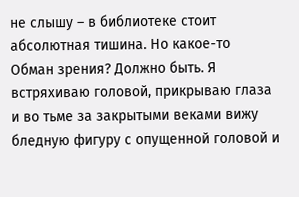не слышу – в библиотеке стоит абсолютная тишина. Но какое-то
Обман зрения? Должно быть. Я встряхиваю головой, прикрываю глаза и во тьме за закрытыми веками вижу бледную фигуру с опущенной головой и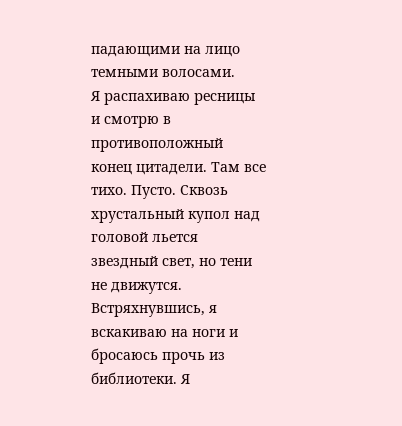падающими на лицо темными волосами.
Я распахиваю ресницы и смотрю в противоположный конец цитадели. Там все тихо. Пусто. Сквозь хрустальный купол над головой льется звездный свет, но тени не движутся.
Встряхнувшись, я вскакиваю на ноги и бросаюсь прочь из библиотеки. Я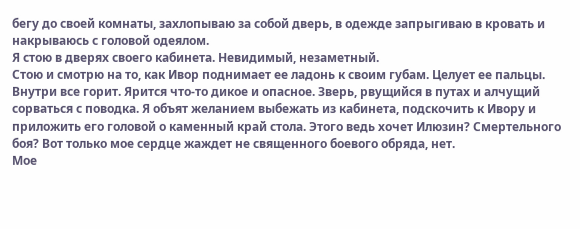бегу до своей комнаты, захлопываю за собой дверь, в одежде запрыгиваю в кровать и накрываюсь с головой одеялом.
Я стою в дверях своего кабинета. Невидимый, незаметный.
Стою и смотрю на то, как Ивор поднимает ее ладонь к своим губам. Целует ее пальцы.
Внутри все горит. Ярится что-то дикое и опасное. Зверь, рвущийся в путах и алчущий сорваться с поводка. Я объят желанием выбежать из кабинета, подскочить к Ивору и приложить его головой о каменный край стола. Этого ведь хочет Илюзин? Смертельного боя? Вот только мое сердце жаждет не священного боевого обряда, нет.
Мое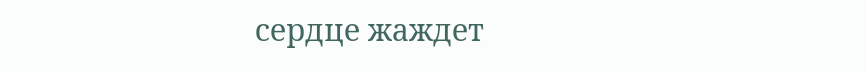сердце жаждет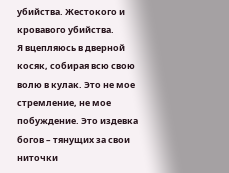убийства. Жестокого и кровавого убийства.
Я вцепляюсь в дверной косяк, собирая всю свою волю в кулак. Это не мое стремление, не мое побуждение. Это издевка богов – тянущих за свои ниточки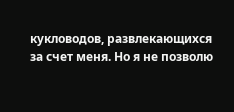кукловодов, развлекающихся за счет меня. Но я не позволю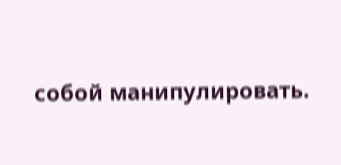собой манипулировать.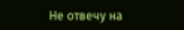Не отвечу на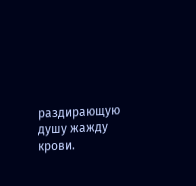раздирающую душу жажду крови.